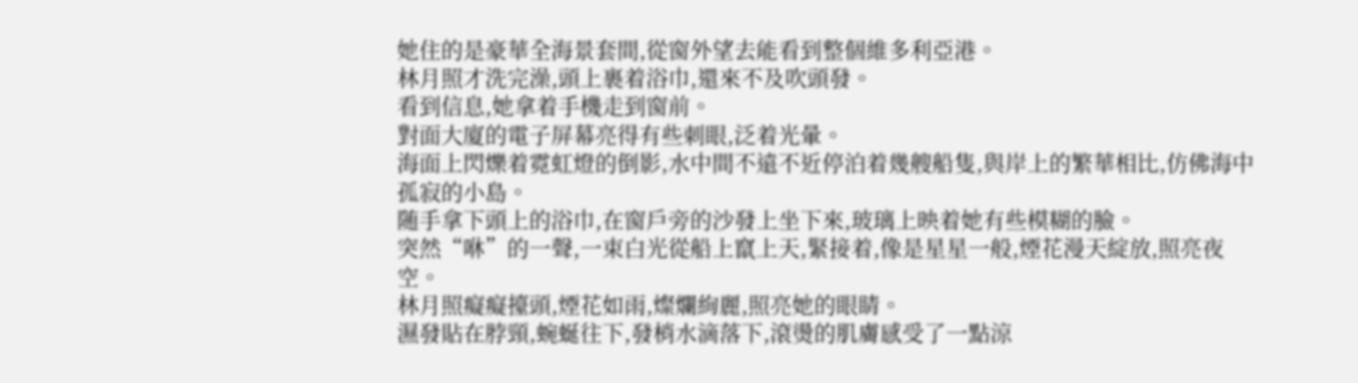她住的是豪華全海景套間,從窗外望去能看到整個維多利亞港。
林月照才洗完澡,頭上裹着浴巾,還來不及吹頭發。
看到信息,她拿着手機走到窗前。
對面大廈的電子屏幕亮得有些刺眼,泛着光暈。
海面上閃爍着霓虹燈的倒影,水中間不遠不近停泊着幾艘船隻,與岸上的繁華相比,仿佛海中孤寂的小島。
随手拿下頭上的浴巾,在窗戶旁的沙發上坐下來,玻璃上映着她有些模糊的臉。
突然“咻”的一聲,一束白光從船上竄上天,緊接着,像是星星一般,煙花漫天綻放,照亮夜空。
林月照癡癡擡頭,煙花如雨,燦爛絢麗,照亮她的眼睛。
濕發貼在脖頸,蜿蜒往下,發梢水滴落下,滾燙的肌膚感受了一點涼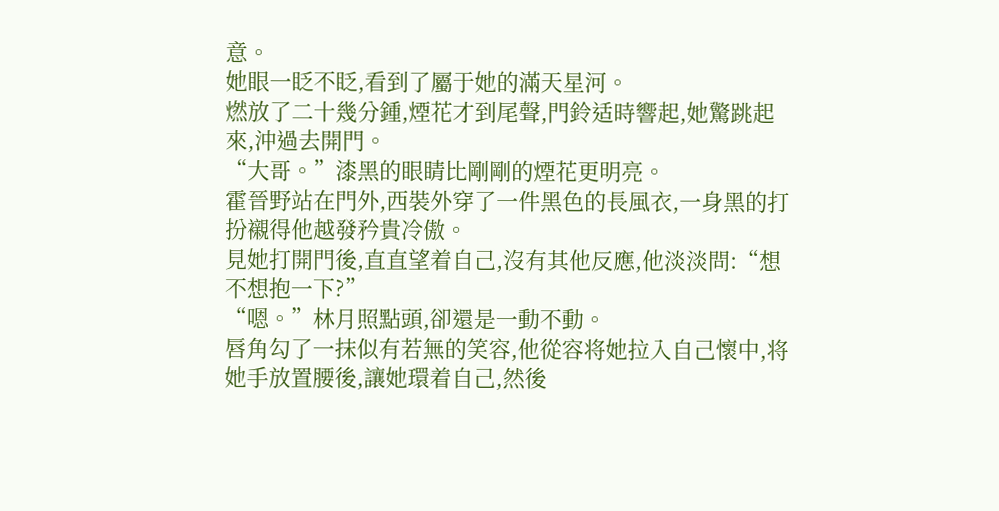意。
她眼一眨不眨,看到了屬于她的滿天星河。
燃放了二十幾分鍾,煙花才到尾聲,門鈴适時響起,她驚跳起來,沖過去開門。
“大哥。”漆黑的眼睛比剛剛的煙花更明亮。
霍晉野站在門外,西裝外穿了一件黑色的長風衣,一身黑的打扮襯得他越發矜貴冷傲。
見她打開門後,直直望着自己,沒有其他反應,他淡淡問:“想不想抱一下?”
“嗯。”林月照點頭,卻還是一動不動。
唇角勾了一抹似有若無的笑容,他從容将她拉入自己懷中,将她手放置腰後,讓她環着自己,然後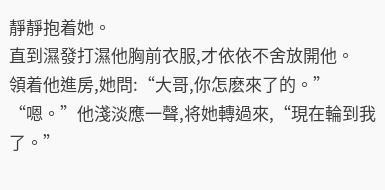靜靜抱着她。
直到濕發打濕他胸前衣服,才依依不舍放開他。
領着他進房,她問:“大哥,你怎麽來了的。”
“嗯。”他淺淡應一聲,将她轉過來,“現在輪到我了。”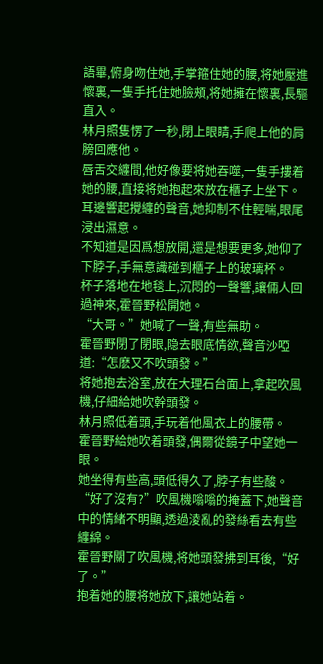語畢,俯身吻住她,手掌箍住她的腰,将她壓進懷裏,一隻手托住她臉頰,将她擁在懷裏,長驅直入。
林月照隻愣了一秒,閉上眼睛,手爬上他的肩膀回應他。
唇舌交纏間,他好像要将她吞噬,一隻手摟着她的腰,直接将她抱起來放在櫃子上坐下。
耳邊響起攪纏的聲音,她抑制不住輕喘,眼尾浸出濕意。
不知道是因爲想放開,還是想要更多,她仰了下脖子,手無意識碰到櫃子上的玻璃杯。
杯子落地在地毯上,沉悶的一聲響,讓倆人回過神來,霍晉野松開她。
“大哥。”她喊了一聲,有些無助。
霍晉野閉了閉眼,隐去眼底情欲,聲音沙啞道:“怎麽又不吹頭發。”
将她抱去浴室,放在大理石台面上,拿起吹風機,仔細給她吹幹頭發。
林月照低着頭,手玩着他風衣上的腰帶。
霍晉野給她吹着頭發,偶爾從鏡子中望她一眼。
她坐得有些高,頭低得久了,脖子有些酸。
“好了沒有?”吹風機嗡嗡的掩蓋下,她聲音中的情緒不明顯,透過淩亂的發絲看去有些纏綿。
霍晉野關了吹風機,将她頭發拂到耳後,“好了。”
抱着她的腰将她放下,讓她站着。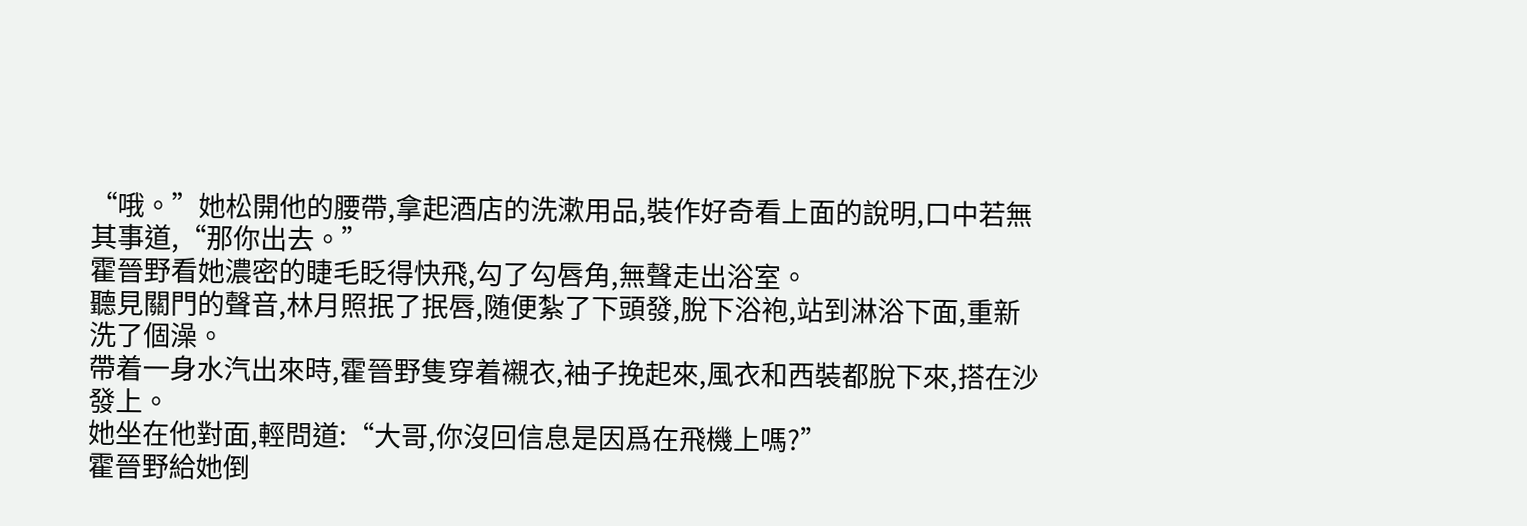“哦。”她松開他的腰帶,拿起酒店的洗漱用品,裝作好奇看上面的說明,口中若無其事道,“那你出去。”
霍晉野看她濃密的睫毛眨得快飛,勾了勾唇角,無聲走出浴室。
聽見關門的聲音,林月照抿了抿唇,随便紮了下頭發,脫下浴袍,站到淋浴下面,重新洗了個澡。
帶着一身水汽出來時,霍晉野隻穿着襯衣,袖子挽起來,風衣和西裝都脫下來,搭在沙發上。
她坐在他對面,輕問道:“大哥,你沒回信息是因爲在飛機上嗎?”
霍晉野給她倒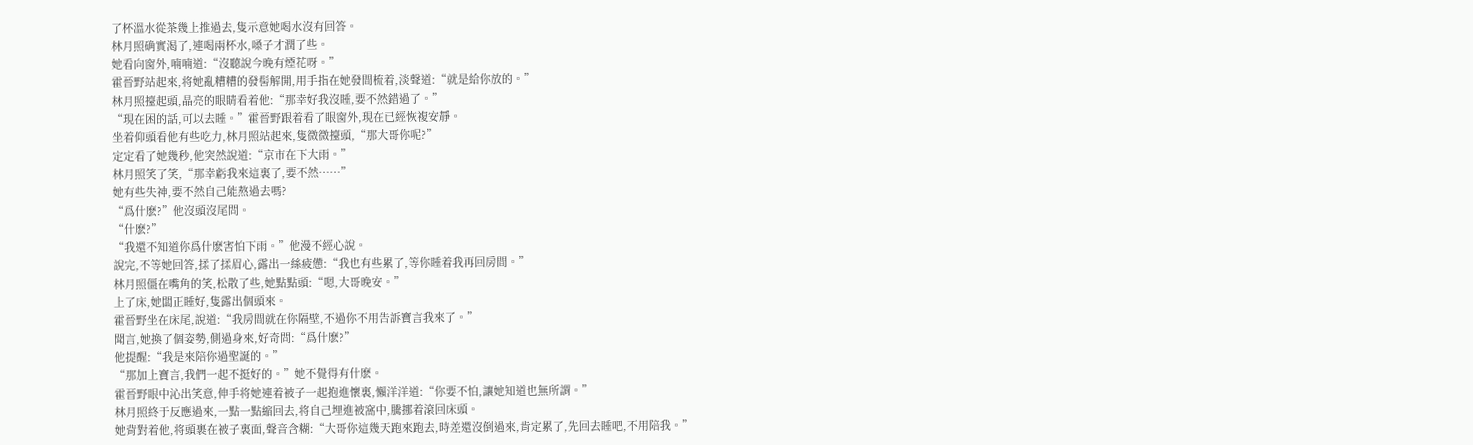了杯溫水從茶幾上推過去,隻示意她喝水沒有回答。
林月照确實渴了,連喝兩杯水,嗓子才潤了些。
她看向窗外,喃喃道:“沒聽說今晚有煙花呀。”
霍晉野站起來,将她亂糟糟的發髻解開,用手指在她發間梳着,淡聲道:“就是給你放的。”
林月照擡起頭,晶亮的眼睛看着他:“那幸好我沒睡,要不然錯過了。”
“現在困的話,可以去睡。”霍晉野跟着看了眼窗外,現在已經恢複安靜。
坐着仰頭看他有些吃力,林月照站起來,隻微微擡頭,“那大哥你呢?”
定定看了她幾秒,他突然說道:“京市在下大雨。”
林月照笑了笑,“那幸虧我來這裏了,要不然……”
她有些失神,要不然自己能熬過去嗎?
“爲什麽?”他沒頭沒尾問。
“什麽?”
“我還不知道你爲什麽害怕下雨。”他漫不經心說。
說完,不等她回答,揉了揉眉心,露出一絲疲憊:“我也有些累了,等你睡着我再回房間。”
林月照僵在嘴角的笑,松散了些,她點點頭:“嗯,大哥晚安。”
上了床,她闆正睡好,隻露出個頭來。
霍晉野坐在床尾,說道:“我房間就在你隔壁,不過你不用告訴寶言我來了。”
聞言,她換了個姿勢,側過身來,好奇問:“爲什麽?”
他提醒:“我是來陪你過聖誕的。”
“那加上寶言,我們一起不挺好的。”她不覺得有什麽。
霍晉野眼中沁出笑意,伸手将她連着被子一起抱進懷裏,懶洋洋道:“你要不怕,讓她知道也無所謂。”
林月照終于反應過來,一點一點縮回去,将自己埋進被窩中,騰挪着滾回床頭。
她背對着他,将頭裹在被子裏面,聲音含糊:“大哥你這幾天跑來跑去,時差還沒倒過來,肯定累了,先回去睡吧,不用陪我。”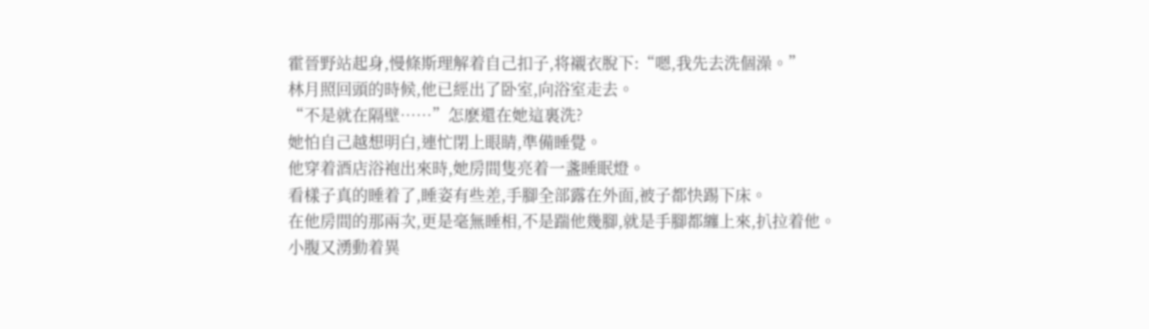霍晉野站起身,慢條斯理解着自己扣子,将襯衣脫下:“嗯,我先去洗個澡。”
林月照回頭的時候,他已經出了卧室,向浴室走去。
“不是就在隔壁……”怎麽還在她這裏洗?
她怕自己越想明白,連忙閉上眼睛,準備睡覺。
他穿着酒店浴袍出來時,她房間隻亮着一盞睡眠燈。
看樣子真的睡着了,睡姿有些差,手腳全部露在外面,被子都快踢下床。
在他房間的那兩次,更是毫無睡相,不是踹他幾腳,就是手腳都纏上來,扒拉着他。
小腹又湧動着異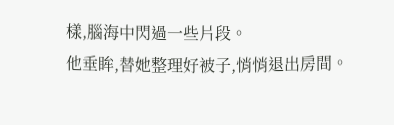樣,腦海中閃過一些片段。
他垂眸,替她整理好被子,悄悄退出房間。